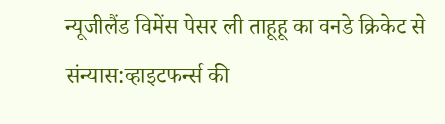न्यूजीलैंड विमेंस पेसर ली ताहूहू का वनडे क्रिकेट से संन्यास:व्हाइटफर्न्स की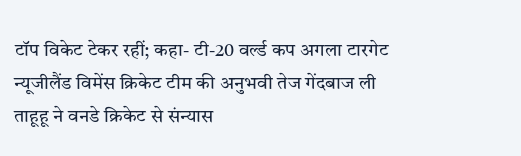टॉप विकेट टेकर रहीं; कहा- टी-20 वर्ल्ड कप अगला टारगेट
न्यूजीलैंड विमेंस क्रिकेट टीम की अनुभवी तेज गेंदबाज ली ताहूहू ने वनडे क्रिकेट से संन्यास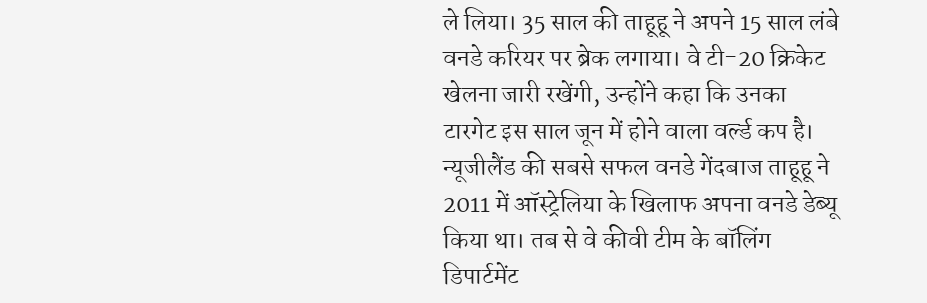ले लिया। 35 साल की ताहूहू ने अपने 15 साल लंबे वनडे करियर पर ब्रेक लगाया। वे टी-20 क्रिकेट खेलना जारी रखेंगी, उन्होंने कहा कि उनका टारगेट इस साल जून में होने वाला वर्ल्ड कप है। न्यूजीलैंड की सबसे सफल वनडे गेंदबाज ताहूहू ने 2011 में ऑस्ट्रेलिया के खिलाफ अपना वनडे डेब्यू किया था। तब से वे कीवी टीम के बॉलिंग डिपार्टमेंट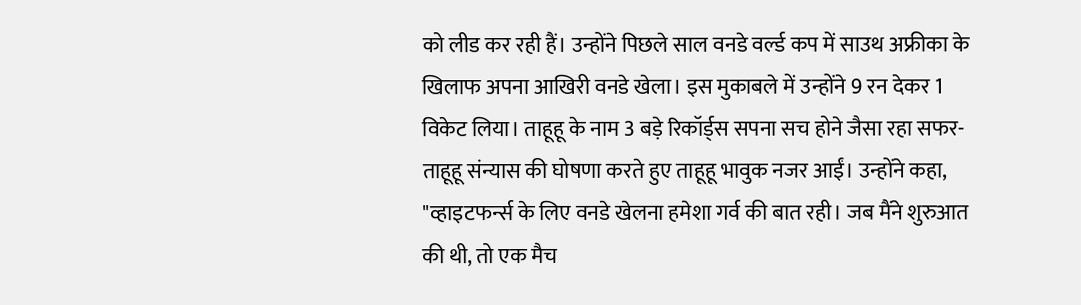को लीड कर रही हैं। उन्होंने पिछले साल वनडे वर्ल्ड कप में साउथ अफ्रीका के खिलाफ अपना आखिरी वनडे खेला। इस मुकाबले में उन्होंने 9 रन देकर 1 विकेट लिया। ताहूहू के नाम 3 बड़े रिकॉर्ड्स सपना सच होने जैसा रहा सफर- ताहूहू संन्यास की घोषणा करते हुए ताहूहू भावुक नजर आईं। उन्होंने कहा, "व्हाइटफर्न्स के लिए वनडे खेलना हमेशा गर्व की बात रही। जब मैंने शुरुआत की थी, तो एक मैच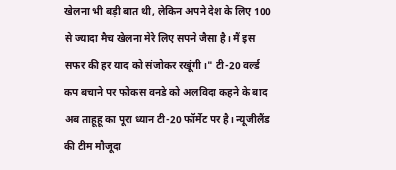खेलना भी बड़ी बात थी, लेकिन अपने देश के लिए 100 से ज्यादा मैच खेलना मेरे लिए सपने जैसा है। मैं इस सफर की हर याद को संजोकर रखूंगी।" टी-20 वर्ल्ड कप बचाने पर फोकस वनडे को अलविदा कहने के बाद अब ताहूहू का पूरा ध्यान टी-20 फॉर्मेट पर है। न्यूजीलैंड की टीम मौजूदा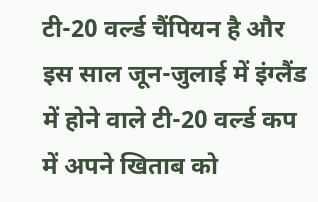टी-20 वर्ल्ड चैंपियन है और इस साल जून-जुलाई में इंग्लैंड में होने वाले टी-20 वर्ल्ड कप में अपने खिताब को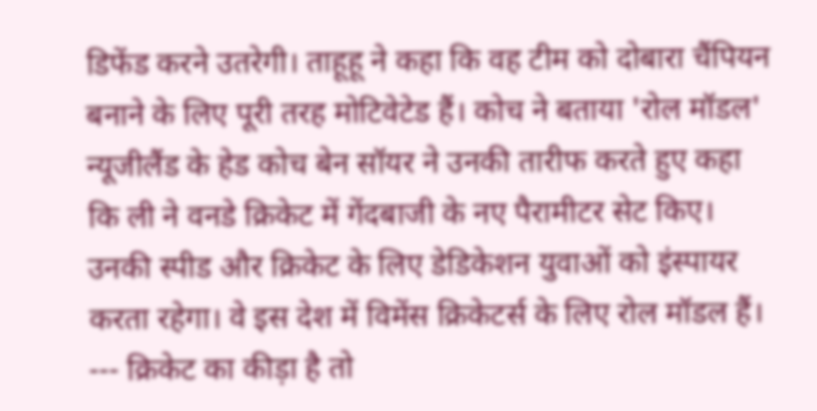डिफेंड करने उतरेगी। ताहूहू ने कहा कि वह टीम को दोबारा चैंपियन बनाने के लिए पूरी तरह मोटिवेटेड हैं। कोच ने बताया 'रोल मॉडल' न्यूजीलैंड के हेड कोच बेन सॉयर ने उनकी तारीफ करते हुए कहा कि ली ने वनडे क्रिकेट में गेंदबाजी के नए पैरामीटर सेट किए। उनकी स्पीड और क्रिकेट के लिए डेडिकेशन युवाओं को इंस्पायर करता रहेगा। वे इस देश में विमेंस क्रिकेटर्स के लिए रोल मॉडल हैं। --- क्रिकेट का कीड़ा है तो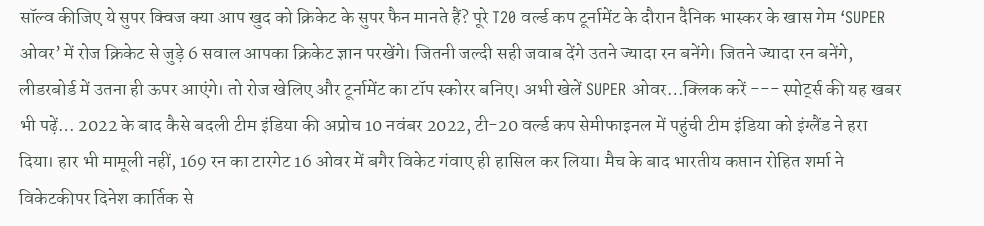सॉल्व कीजिए ये सुपर क्विज क्या आप खुद को क्रिकेट के सुपर फैन मानते हैं? पूरे T20 वर्ल्ड कप टूर्नामेंट के दौरान दैनिक भास्कर के खास गेम ‘SUPER ओवर’ में रोज क्रिकेट से जुड़े 6 सवाल आपका क्रिकेट ज्ञान परखेंगे। जितनी जल्दी सही जवाब देंगे उतने ज्यादा रन बनेंगे। जितने ज्यादा रन बनेंगे, लीडरबोर्ड में उतना ही ऊपर आएंगे। तो रोज खेलिए और टूर्नामेंट का टॉप स्कोरर बनिए। अभी खेलें SUPER ओवर…क्लिक करें --- स्पोर्ट्स की यह खबर भी पढ़ें… 2022 के बाद कैसे बदली टीम इंडिया की अप्रोच 10 नवंबर 2022, टी-20 वर्ल्ड कप सेमीफाइनल में पहुंची टीम इंडिया को इंग्लैंड ने हरा दिया। हार भी मामूली नहीं, 169 रन का टारगेट 16 ओवर में बगैर विकेट गंवाए ही हासिल कर लिया। मैच के बाद भारतीय कप्तान रोहित शर्मा ने विकेटकीपर दिनेश कार्तिक से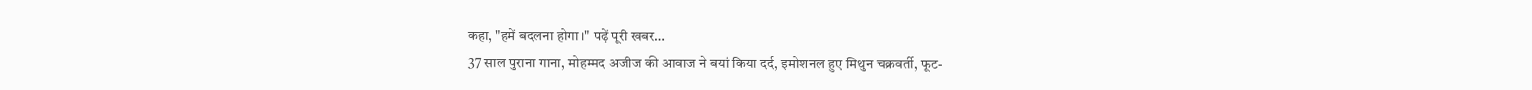कहा, "हमें बदलना होगा।" पढ़ें पूरी खबर…
37 साल पुराना गाना, मोहम्मद अजीज की आवाज ने बयां किया दर्द, इमोशनल हुए मिथुन चक्रवर्ती, फूट-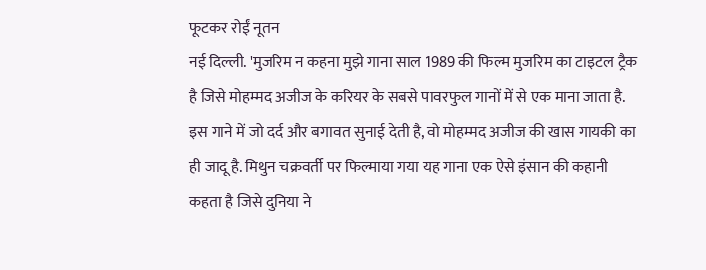फूटकर रोईं नूतन
नई दिल्ली. 'मुजरिम न कहना मुझे गाना साल 1989 की फिल्म मुजरिम का टाइटल ट्रैक है जिसे मोहम्मद अजीज के करियर के सबसे पावरफुल गानों में से एक माना जाता है. इस गाने में जो दर्द और बगावत सुनाई देती है, वो मोहम्मद अजीज की खास गायकी का ही जादू है. मिथुन चक्रवर्ती पर फिल्माया गया यह गाना एक ऐसे इंसान की कहानी कहता है जिसे दुनिया ने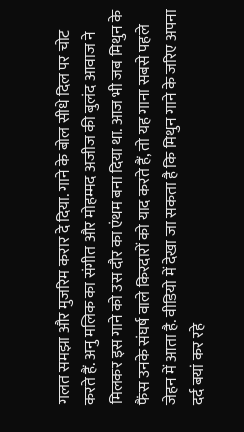गलत समझा और मुजरिम करार दे दिया. गाने के बोल सीधे दिल पर चोट करते हैं. अनु मलिक का संगीत और मोहम्मद अजीज की बुलंद आवाज ने मिलकर इस गाने को उस दौर का एंथम बना दिया था. आज भी जब मिथुन के फैंस उनके संघर्ष वाले किरदारों को याद करते हैं, तो यह गाना सबसे पहले जेहन में आता है. वीडियो में देखा जा सकता है कि मिथुन गाने के जरिए अपना दर्द बयां कर रहे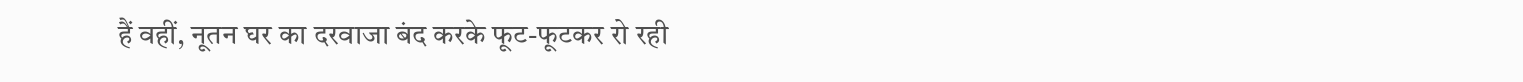हैं वहीं, नूतन घर का दरवाजा बंद करके फूट-फूटकर रो रही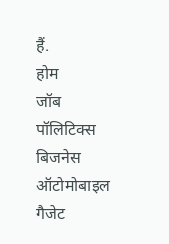हैं.
होम
जॉब
पॉलिटिक्स
बिजनेस
ऑटोमोबाइल
गैजेट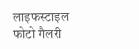लाइफस्टाइल
फोटो गैलरी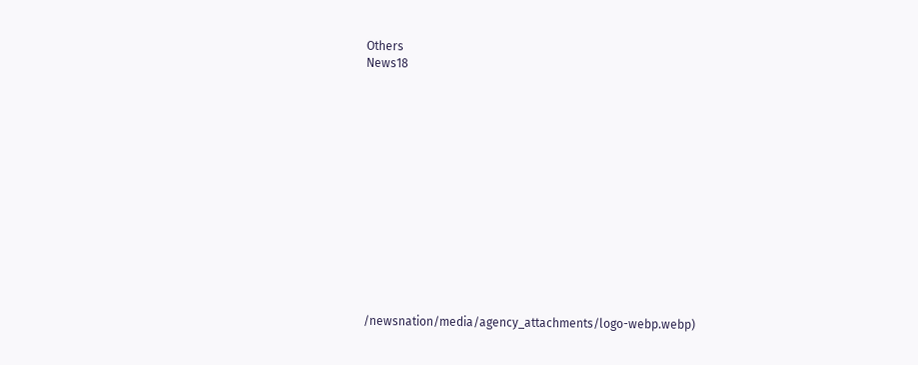Others
News18














/newsnation/media/agency_attachments/logo-webp.webp)